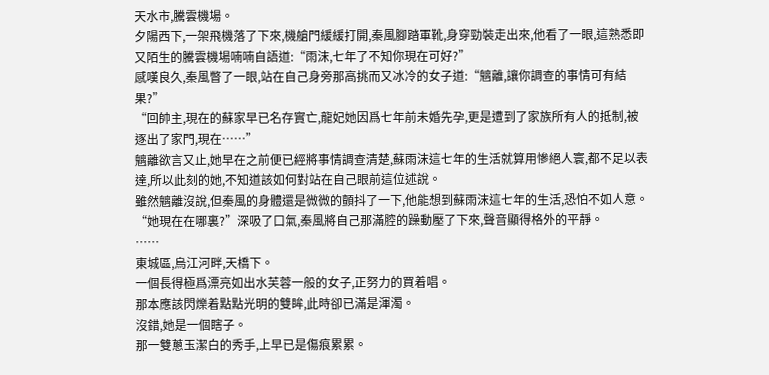天水市,騰雲機場。
夕陽西下,一架飛機落了下來,機艙門緩緩打開,秦風腳踏軍靴,身穿勁裝走出來,他看了一眼,這熟悉即又陌生的騰雲機場喃喃自語道:“雨沫,七年了不知你現在可好?”
感嘆良久,秦風瞥了一眼,站在自己身旁那高挑而又冰冷的女子道:“魑離,讓你調查的事情可有結果?”
“回帥主,現在的蘇家早已名存實亡,龍妃她因爲七年前未婚先孕,更是遭到了家族所有人的抵制,被逐出了家門,現在……”
魑離欲言又止,她早在之前便已經將事情調查清楚,蘇雨沫這七年的生活就算用慘絕人寰,都不足以表達,所以此刻的她,不知道該如何對站在自己眼前這位述說。
雖然魑離沒說,但秦風的身體還是微微的顫抖了一下,他能想到蘇雨沫這七年的生活,恐怕不如人意。
“她現在在哪裏?”深吸了口氣,秦風將自己那滿腔的躁動壓了下來,聲音顯得格外的平靜。
……
東城區,烏江河畔,天橋下。
一個長得極爲漂亮如出水芙蓉一般的女子,正努力的買着唱。
那本應該閃爍着點點光明的雙眸,此時卻已滿是渾濁。
沒錯,她是一個瞎子。
那一雙蔥玉潔白的秀手,上早已是傷痕累累。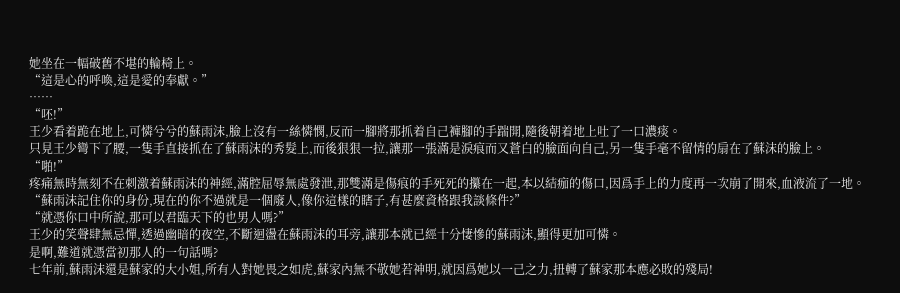她坐在一幅破舊不堪的輪椅上。
“這是心的呼喚,這是愛的奉獻。”
……
“呸!”
王少看着跪在地上,可憐兮兮的蘇雨沫,臉上沒有一絲憐憫,反而一腳將那抓着自己褲腳的手踹開,隨後朝着地上吐了一口濃痰。
只見王少彎下了腰,一隻手直接抓在了蘇雨沫的秀髮上,而後狠狠一拉,讓那一張滿是淚痕而又蒼白的臉面向自己,另一隻手毫不留情的扇在了蘇沫的臉上。
“啪!”
疼痛無時無刻不在刺激着蘇雨沫的神經,滿腔屈辱無處發泄,那雙滿是傷痕的手死死的攥在一起,本以結痂的傷口,因爲手上的力度再一次崩了開來,血液流了一地。
“蘇雨沫記住你的身份,現在的你不過就是一個廢人,像你這樣的瞎子,有甚麼資格跟我談條件?”
“就憑你口中所說,那可以君臨天下的也男人嗎?”
王少的笑聲肆無忌憚,透過幽暗的夜空,不斷迴盪在蘇雨沫的耳旁,讓那本就已經十分悽慘的蘇雨沫,顯得更加可憐。
是啊,難道就憑當初那人的一句話嗎?
七年前,蘇雨沫還是蘇家的大小姐,所有人對她畏之如虎,蘇家內無不敬她若神明,就因爲她以一己之力,扭轉了蘇家那本應必敗的殘局!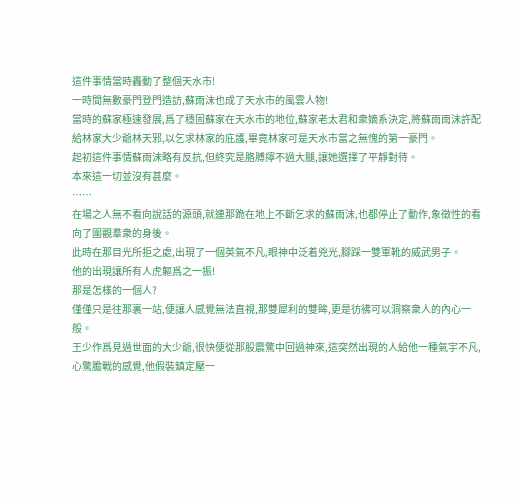這件事情當時轟動了整個天水市!
一時間無數豪門登門造訪,蘇雨沫也成了天水市的風雲人物!
當時的蘇家極速發展,爲了穩固蘇家在天水市的地位,蘇家老太君和衆嫡系決定,將蘇雨雨沫許配給林家大少爺林天邪,以乞求林家的庇護,畢竟林家可是天水市當之無愧的第一豪門。
起初這件事情蘇雨沫略有反抗,但終究是胳膊擰不過大腿,讓她選擇了平靜對待。
本來這一切並沒有甚麼。
……
在場之人無不看向說話的源頭,就連那跪在地上不斷乞求的蘇雨沫,也都停止了動作,象徵性的看向了圍觀羣衆的身後。
此時在那目光所拒之處,出現了一個英氣不凡,眼神中泛着兇光,腳踩一雙軍靴的威武男子。
他的出現讓所有人虎軀爲之一振!
那是怎樣的一個人?
僅僅只是往那裏一站,便讓人感覺無法直視,那雙犀利的雙眸,更是彷彿可以洞察衆人的內心一般。
王少作爲見過世面的大少爺,很快便從那股震驚中回過神來,這突然出現的人給他一種氣宇不凡,心驚膽戰的感覺,他假裝鎮定壓一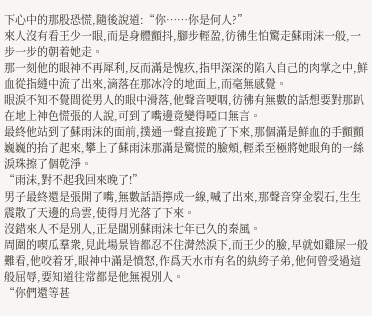下心中的那股恐慌,隨後說道:“你……你是何人?”
來人沒有看王少一眼,而是身體顫抖,腳步輕盈,彷彿生怕驚走蘇雨沫一般,一步一步的朝着她走。
那一刻他的眼神不再犀利,反而滿是愧疚,指甲深深的陷入自己的肉掌之中,鮮血從指縫中流了出來,滴落在那冰冷的地面上,而毫無感覺。
眼淚不知不覺間從男人的眼中滑落,他聲音哽咽,彷彿有無數的話想要對那趴在地上神色慌張的人說,可到了嘴邊竟變得啞口無言。
最終他站到了蘇雨沫的面前,撲通一聲直接跪了下來,那個滿是鮮血的手顫顫巍巍的抬了起來,攀上了蘇雨沫那滿是驚慌的臉頰,輕柔至極將她眼角的一絲淚珠擦了個乾淨。
“雨沫,對不起我回來晚了!”
男子最終還是張開了嘴,無數話語擰成一線,喊了出來,那聲音穿金裂石,生生震散了天邊的烏雲,使得月光落了下來。
沒錯來人不是別人,正是闊別蘇雨沫七年已久的秦風。
周圍的喫瓜羣衆,見此場景皆都忍不住潸然淚下,而王少的臉,早就如雞屎一般難看,他咬着牙,眼神中滿是憤怒,作爲天水市有名的紈絝子弟,他何曾受過這般屈辱,要知道往常都是他無視別人。
“你們還等甚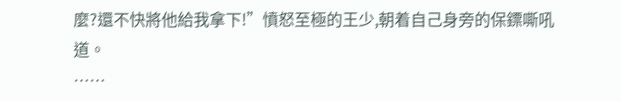麼?還不快將他給我拿下!”憤怒至極的王少,朝着自己身旁的保鏢嘶吼道。
……